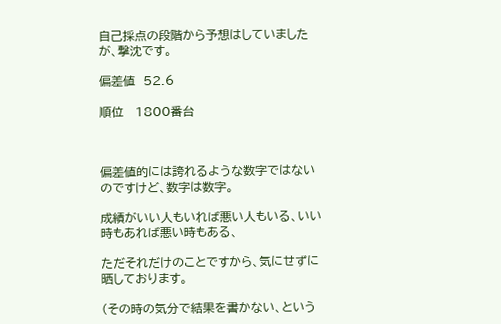自己採点の段階から予想はしていましたが、撃沈です。

偏差値  52.6

順位   1800番台



偏差値的には誇れるような数字ではないのですけど、数字は数字。

成績がいい人もいれば悪い人もいる、いい時もあれば悪い時もある、

ただそれだけのことですから、気にせずに晒しております。

(その時の気分で結果を書かない、という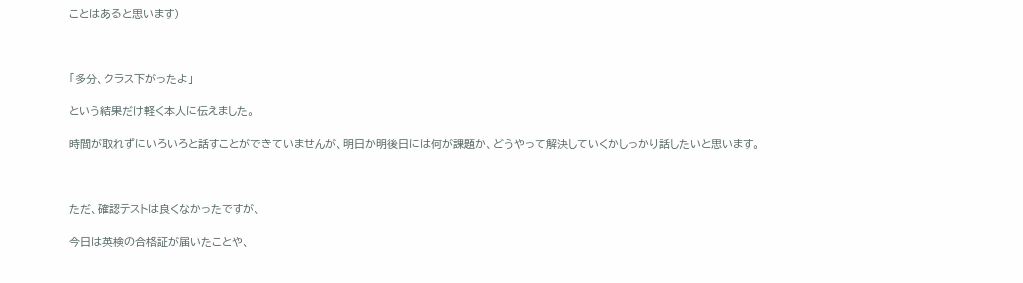ことはあると思います)



「多分、クラス下がったよ」

という結果だけ軽く本人に伝えました。

時間が取れずにいろいろと話すことができていませんが、明日か明後日には何が課題か、どうやって解決していくかしっかり話したいと思います。



ただ、確認テストは良くなかったですが、

今日は英検の合格証が届いたことや、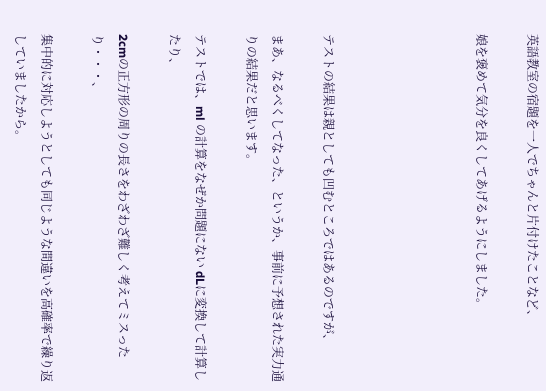英語教室の宿題を一人でちゃんと片付けたことなど、

娘を褒めて気分を良くしてあげるようにしました。





テストの結果は親としても凹むところではあるのですが、

まあ、なるべくしてなった、というか、事前に予想された実力通りの結果だと思います。

テストでは、ml の計算をなぜか問題にない dLに変換して計算したり、

2cmの正方形の周りの長さをわざわざ難しく考えてミスったり・・・、

集中的に対応しようとしても同じような間違いを高確率で繰り返していましたから。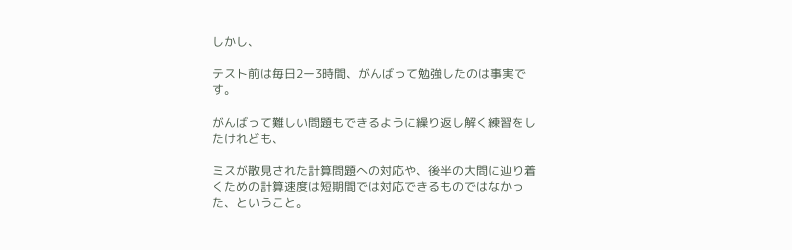しかし、

テスト前は毎日2ー3時間、がんばって勉強したのは事実です。

がんばって難しい問題もできるように繰り返し解く練習をしたけれども、

ミスが散見された計算問題への対応や、後半の大問に辿り着くための計算速度は短期間では対応できるものではなかった、ということ。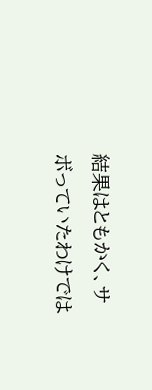結果はともかく、サボっていたわけでは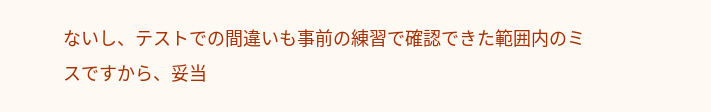ないし、テストでの間違いも事前の練習で確認できた範囲内のミスですから、妥当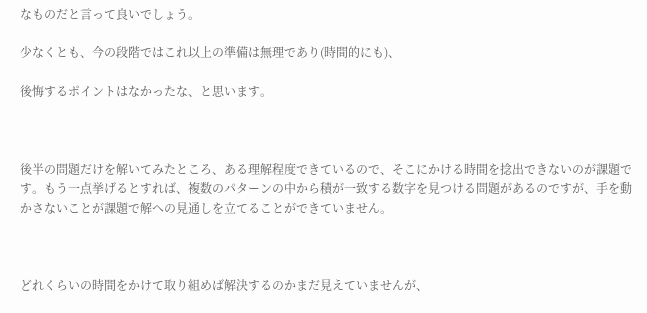なものだと言って良いでしょう。

少なくとも、今の段階ではこれ以上の準備は無理であり(時間的にも)、

後悔するポイントはなかったな、と思います。



後半の問題だけを解いてみたところ、ある理解程度できているので、そこにかける時間を捻出できないのが課題です。もう一点挙げるとすれば、複数のパターンの中から積が一致する数字を見つける問題があるのですが、手を動かさないことが課題で解への見通しを立てることができていません。



どれくらいの時間をかけて取り組めば解決するのかまだ見えていませんが、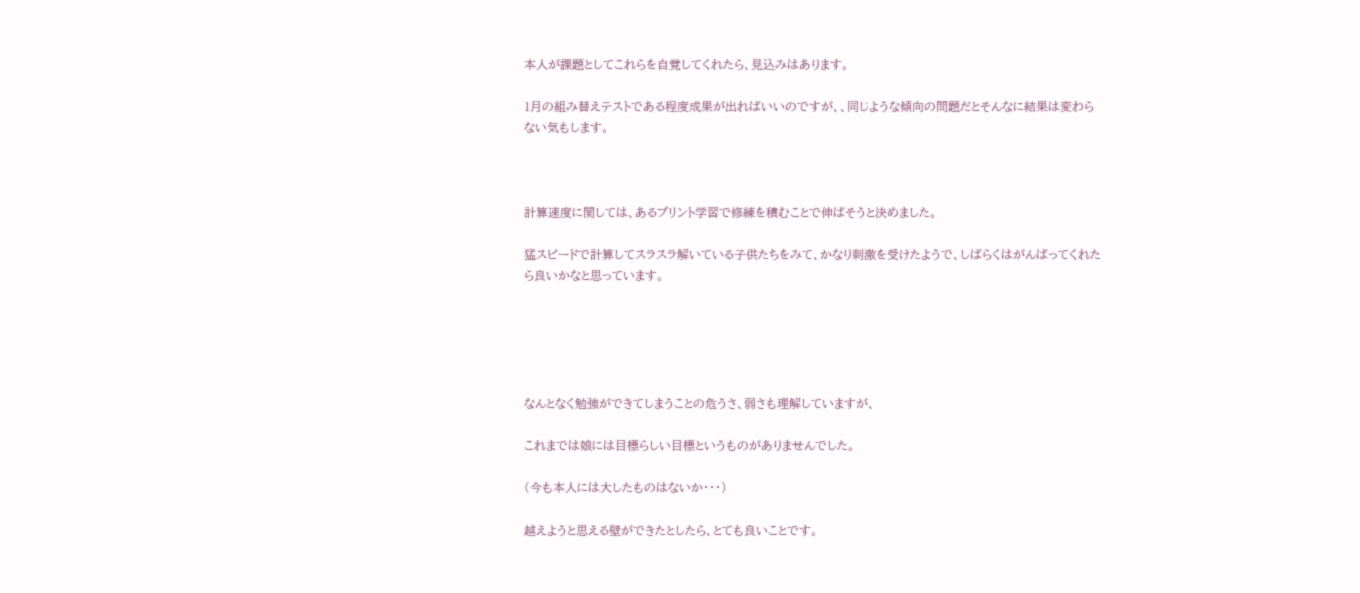本人が課題としてこれらを自覚してくれたら、見込みはあります。

1月の組み替えテストである程度成果が出ればいいのですが、、同じような傾向の問題だとそんなに結果は変わらない気もします。



計算速度に関しては、あるプリント学習で修練を積むことで伸ばそうと決めました。

猛スピードで計算してスラスラ解いている子供たちをみて、かなり刺激を受けたようで、しばらくはがんばってくれたら良いかなと思っています。





なんとなく勉強ができてしまうことの危うさ、弱さも理解していますが、

これまでは娘には目標らしい目標というものがありませんでした。

(今も本人には大したものはないか・・・)

越えようと思える壁ができたとしたら、とても良いことです。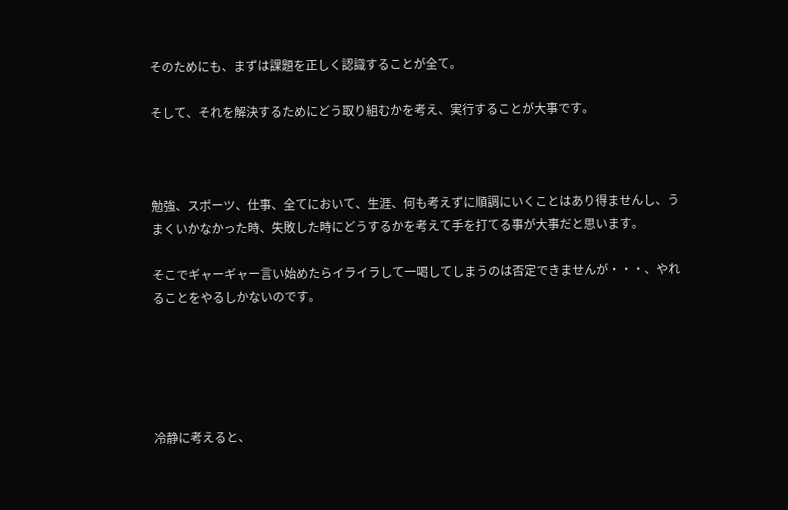そのためにも、まずは課題を正しく認識することが全て。

そして、それを解決するためにどう取り組むかを考え、実行することが大事です。



勉強、スポーツ、仕事、全てにおいて、生涯、何も考えずに順調にいくことはあり得ませんし、うまくいかなかった時、失敗した時にどうするかを考えて手を打てる事が大事だと思います。

そこでギャーギャー言い始めたらイライラして一喝してしまうのは否定できませんが・・・、やれることをやるしかないのです。





冷静に考えると、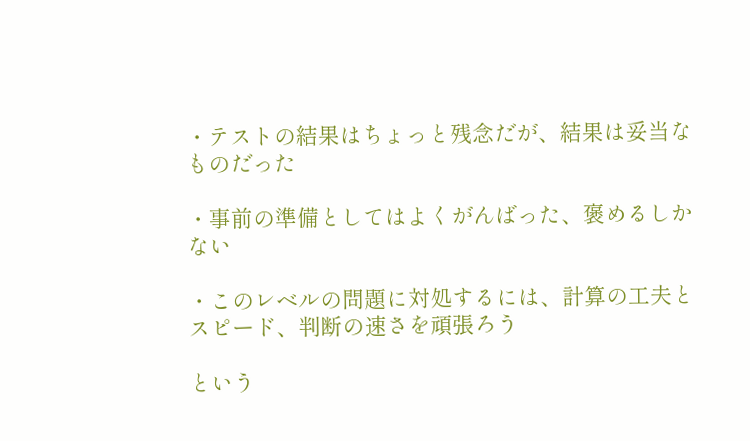・テストの結果はちょっと残念だが、結果は妥当なものだった

・事前の準備としてはよくがんばった、褒めるしかない

・このレベルの問題に対処するには、計算の工夫とスピード、判断の速さを頑張ろう

という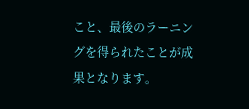こと、最後のラーニングを得られたことが成果となります。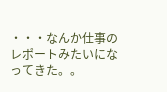・・・なんか仕事のレポートみたいになってきた。。